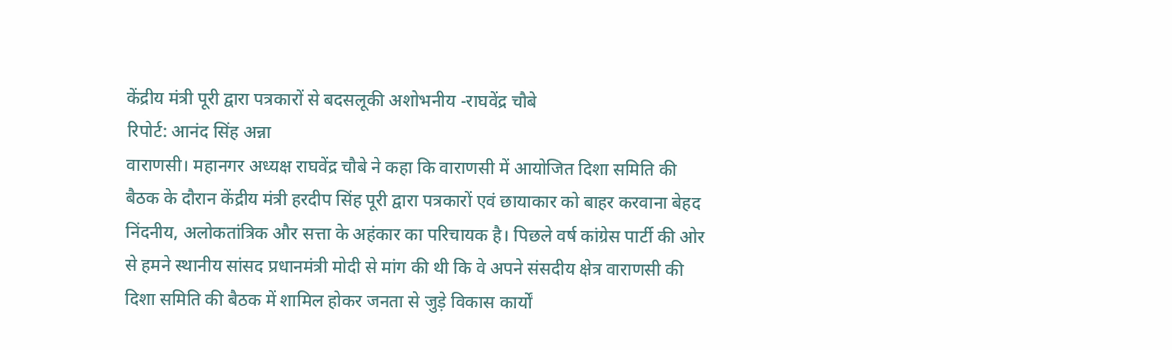केंद्रीय मंत्री पूरी द्वारा पत्रकारों से बदसलूकी अशोभनीय -राघवेंद्र चौबे
रिपोर्ट: आनंद सिंह अन्ना
वाराणसी। महानगर अध्यक्ष राघवेंद्र चौबे ने कहा कि वाराणसी में आयोजित दिशा समिति की बैठक के दौरान केंद्रीय मंत्री हरदीप सिंह पूरी द्वारा पत्रकारों एवं छायाकार को बाहर करवाना बेहद निंदनीय, अलोकतांत्रिक और सत्ता के अहंकार का परिचायक है। पिछले वर्ष कांग्रेस पार्टी की ओर से हमने स्थानीय सांसद प्रधानमंत्री मोदी से मांग की थी कि वे अपने संसदीय क्षेत्र वाराणसी की दिशा समिति की बैठक में शामिल होकर जनता से जुड़े विकास कार्यों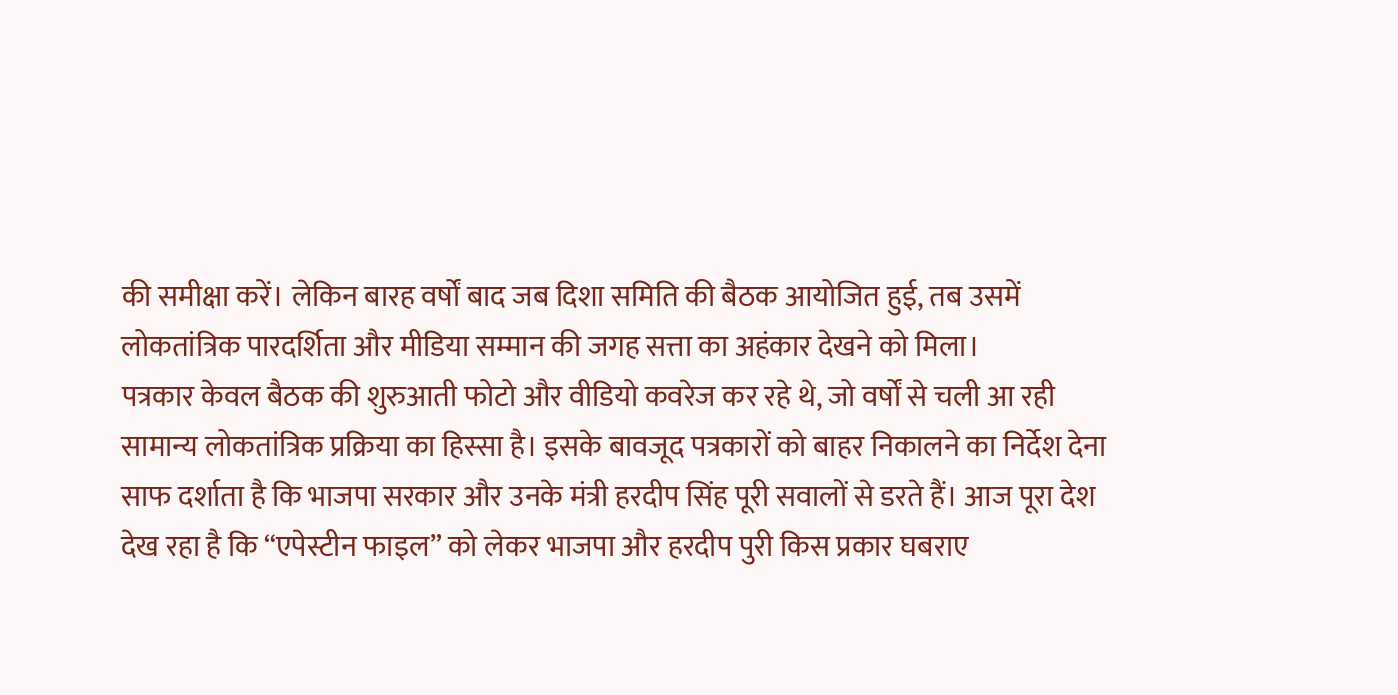की समीक्षा करें। लेकिन बारह वर्षों बाद जब दिशा समिति की बैठक आयोजित हुई, तब उसमें लोकतांत्रिक पारदर्शिता और मीडिया सम्मान की जगह सत्ता का अहंकार देखने को मिला।
पत्रकार केवल बैठक की शुरुआती फोटो और वीडियो कवरेज कर रहे थे, जो वर्षों से चली आ रही सामान्य लोकतांत्रिक प्रक्रिया का हिस्सा है। इसके बावजूद पत्रकारों को बाहर निकालने का निर्देश देना साफ दर्शाता है कि भाजपा सरकार और उनके मंत्री हरदीप सिंह पूरी सवालों से डरते हैं। आज पूरा देश देख रहा है कि “एपेस्टीन फाइल” को लेकर भाजपा और हरदीप पुरी किस प्रकार घबराए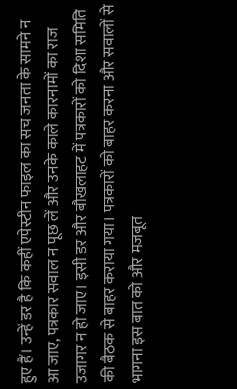हुए हैं। उन्हें डर है कि कहीं एपेस्टीन फाइल का सच जनता के सामने न आ जाए, पत्रकार सवाल न पूछ लें और उनके काले कारनामों का राज उजागर न हो जाए। इसी डर और बौखलाहट में पत्रकारों को दिशा समिति की बैठक से बाहर कराया गया। पत्रकारों को बाहर करना और सवालों से भागना इस बात को और मजबूत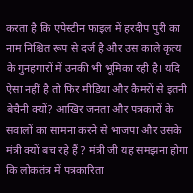करता है कि एपेस्टीन फाइल में हरदीप पुरी का नाम निश्चित रूप से दर्ज है और उस काले कृत्य के गुनहगारों में उनकी भी भूमिका रही है। यदि ऐसा नहीं है तो फिर मीडिया और कैमरों से इतनी बेचैनी क्यों? आखिर जनता और पत्रकारों के सवालों का सामना करने से भाजपा और उसके मंत्री क्यों बच रहे हैं ? मंत्री जी यह समझना होगा कि लोकतंत्र में पत्रकारिता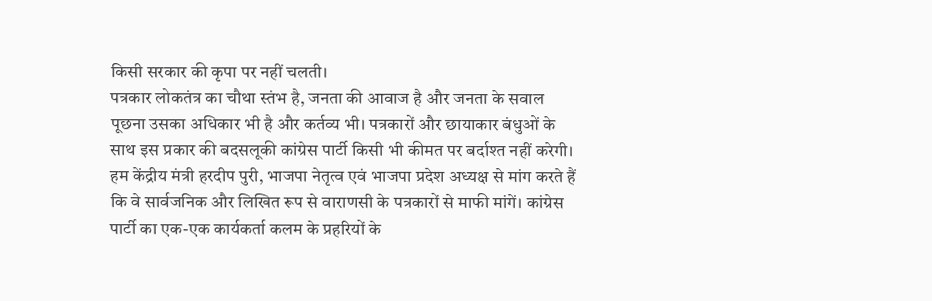किसी सरकार की कृपा पर नहीं चलती।
पत्रकार लोकतंत्र का चौथा स्तंभ है, जनता की आवाज है और जनता के सवाल पूछना उसका अधिकार भी है और कर्तव्य भी। पत्रकारों और छायाकार बंधुओं के साथ इस प्रकार की बदसलूकी कांग्रेस पार्टी किसी भी कीमत पर बर्दाश्त नहीं करेगी। हम केंद्रीय मंत्री हरदीप पुरी, भाजपा नेतृत्व एवं भाजपा प्रदेश अध्यक्ष से मांग करते हैं कि वे सार्वजनिक और लिखित रूप से वाराणसी के पत्रकारों से माफी मांगें। कांग्रेस पार्टी का एक-एक कार्यकर्ता कलम के प्रहरियों के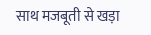साथ मजबूती से खड़ा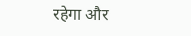रहेगा और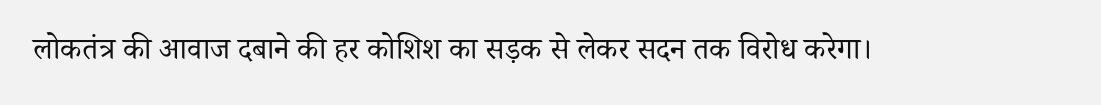लोकतंत्र की आवाज दबाने की हर कोशिश का सड़क से लेकर सदन तक विरोध करेगा।